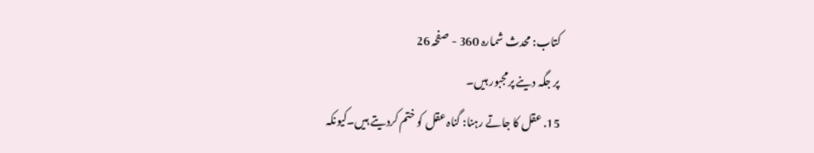کتاب: محدث شمارہ 360 - صفحہ 26
پر جگہ دینے پرمجبور ہیں۔
15. عقل کا جاتے رہنا: گناہ عقل کو ختم کردیتے ہیں۔کیونکہ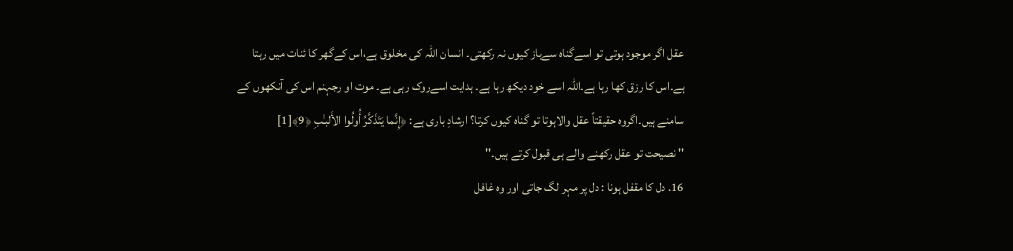عقل اگر موجود ہوتی تو اسےگناہ سےباز کیوں نہ رکھتی۔ انسان اللہ کی مخلوق ہے،اس کےگھر کا ئنات میں رہتا ہے۔اس کا رزق کھا رہا ہے۔اللہ اسے خود دیکھ رہا ہے۔ ہدایت اسےروک رہی ہے۔ موت او رجہنم اس کی آنکھوں کے سامنے ہیں۔اگروہ حقیقتاً عقل والاہوتا تو گناہ کیوں کرتا؟ ارشادِ باری ہے: ﴿إِنَّما يَتَذَكَّرُ أُولُوا الأَلبـٰبِ ﴿9﴾[1]
'' نصیحت تو عقل رکھنے والے ہی قبول کرتے ہیں۔''
16. دل کا مقفل ہونا : دل پر مہر لگ جاتی اور وہ غافل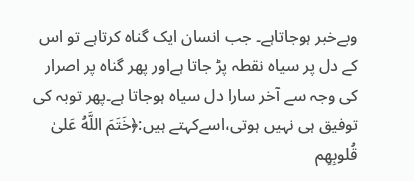وبےخبر ہوجاتاہے۔ جب انسان ایک گناہ کرتاہے تو اس کے دل پر سیاہ نقطہ پڑ جاتا ہےاور پھر گناہ پر اصرار کی وجہ سے آخر سارا دل سیاہ ہوجاتا ہے۔پھر توبہ کی توفیق ہی نہیں ہوتی،اسےکہتے ہیں:﴿خَتَمَ اللَّهُ عَلىٰ قُلوبِهِم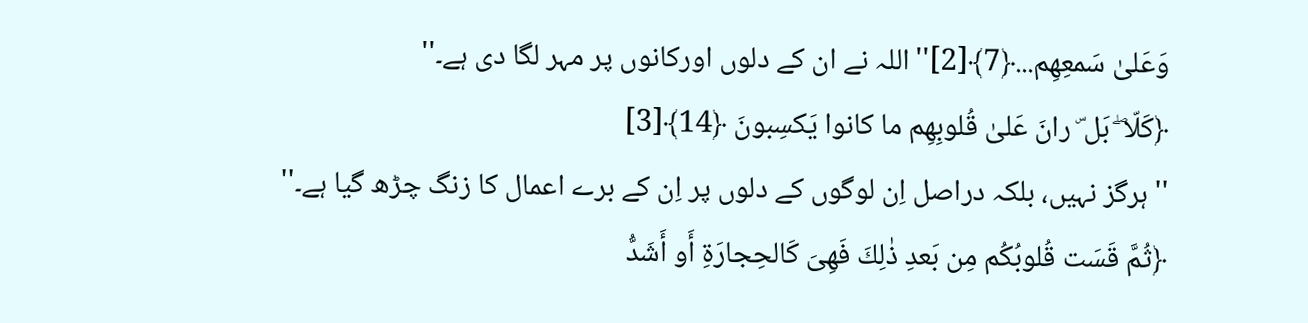وَعَلىٰ سَمعِهِم...﴿7﴾[2]''اللہ نے ان کے دلوں اورکانوں پر مہر لگا دی ہے۔''
﴿كَلّا ۖ بَل ۜ رانَ عَلىٰ قُلوبِهِم ما كانوا يَكسِبونَ ﴿14﴾[3]
''ہرگز نہیں، بلکہ دراصل اِن لوگوں کے دلوں پر اِن کے برے اعمال کا زنگ چڑھ گیا ہے۔''
﴿ثُمَّ قَسَت قُلوبُكُم مِن بَعدِ ذٰلِكَ فَهِىَ كَالحِجارَةِ أَو أَشَدُّ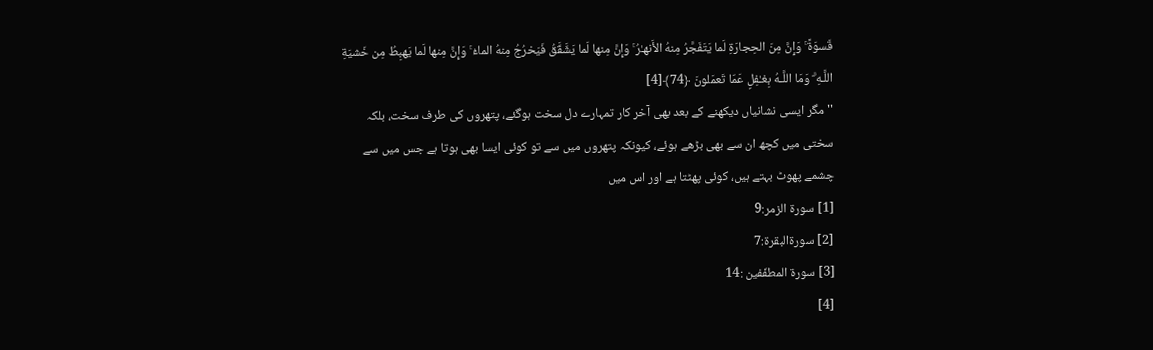قَسوَةً ۚ وَإِنَّ مِنَ الحِجارَةِ لَما يَتَفَجَّرُ مِنهُ الأَنهـٰرُ ۚ وَإِنَّ مِنها لَما يَشَّقَّقُ فَيَخرُجُ مِنهُ الماءُ ۚ وَإِنَّ مِنها لَما يَهبِطُ مِن خَشيَةِ اللَّـهِ ۗ وَمَا اللَّـهُ بِغـٰفِلٍ عَمّا تَعمَلونَ ﴿74﴾[4]
'' مگر ایسی نشانیاں دیکھنے کے بعد بھی آخر کار تمہارے دل سخت ہوگئے، پتھروں کی طرف سخت، بلکہ سختی میں کچھ ان سے بھی بڑھے ہوئے، کیونکہ پتھروں میں سے تو کوئی ایسا بھی ہوتا ہے جس میں سے چشمے پھوٹ بہتے ہیں، کوئی پھٹتا ہے اور اس میں
[1] سورۃ الزمر:9
[2] سورۃالبقرۃ:7
[3] سورۃ المطفّفین :14
[4]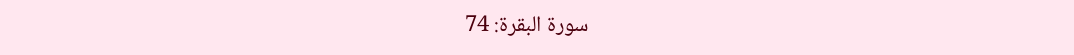سورۃ البقرۃ: 74